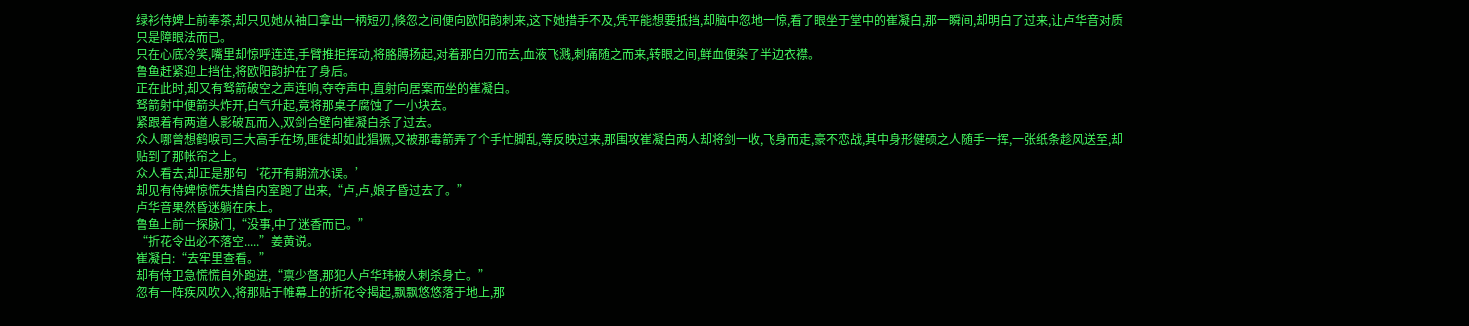绿衫侍婢上前奉茶,却只见她从袖口拿出一柄短刃,倏忽之间便向欧阳韵刺来,这下她措手不及,凭平能想要抵挡,却脑中忽地一惊,看了眼坐于堂中的崔凝白,那一瞬间,却明白了过来,让卢华音对质只是障眼法而已。
只在心底冷笑,嘴里却惊呼连连,手臂推拒挥动,将胳膊扬起,对着那白刃而去,血液飞溅,刺痛随之而来,转眼之间,鲜血便染了半边衣襟。
鲁鱼赶紧迎上挡住,将欧阳韵护在了身后。
正在此时,却又有驽箭破空之声连响,夺夺声中,直射向居案而坐的崔凝白。
驽箭射中便箭头炸开,白气升起,竟将那桌子腐蚀了一小块去。
紧跟着有两道人影破瓦而入,双剑合壁向崔凝白杀了过去。
众人哪曾想鹤唳司三大高手在场,匪徒却如此猖獗,又被那毒箭弄了个手忙脚乱,等反映过来,那围攻崔凝白两人却将剑一收,飞身而走,豪不恋战,其中身形健硕之人随手一挥,一张纸条趁风送至,却贴到了那帐帘之上。
众人看去,却正是那句‘花开有期流水误。’
却见有侍婢惊慌失措自内室跑了出来,“卢,卢,娘子昏过去了。”
卢华音果然昏迷躺在床上。
鲁鱼上前一探脉门,“没事,中了迷香而已。”
“折花令出必不落空.....”姜黄说。
崔凝白:“去牢里查看。”
却有侍卫急慌慌自外跑进,“禀少督,那犯人卢华玮被人刺杀身亡。”
忽有一阵疾风吹入,将那贴于帷幕上的折花令揭起,飘飘悠悠落于地上,那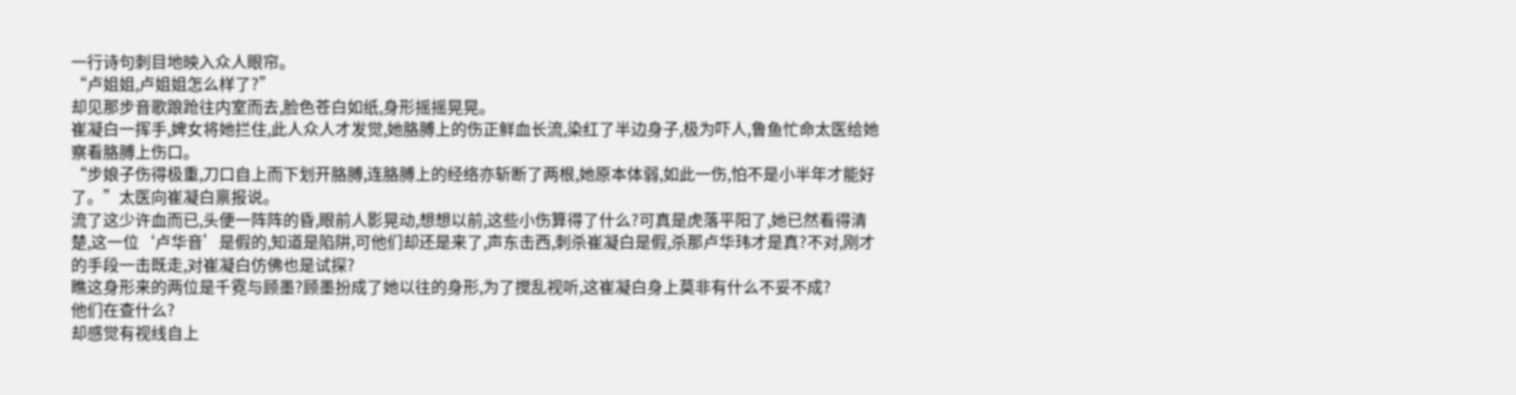一行诗句刺目地映入众人眼帘。
“卢姐姐,卢姐姐怎么样了?”
却见那步音歌踉跄往内室而去,脸色苍白如纸,身形摇摇晃晃。
崔凝白一挥手,婢女将她拦住,此人众人才发觉,她胳膊上的伤正鲜血长流,染红了半边身子,极为吓人,鲁鱼忙命太医给她察看胳膊上伤口。
“步娘子伤得极重,刀口自上而下划开胳膊,连胳膊上的经络亦斩断了两根,她原本体弱,如此一伤,怕不是小半年才能好了。”太医向崔凝白禀报说。
流了这少许血而已,头便一阵阵的昏,眼前人影晃动,想想以前,这些小伤算得了什么?可真是虎落平阳了,她已然看得清楚,这一位‘卢华音’是假的,知道是陷阱,可他们却还是来了,声东击西,刺杀崔凝白是假,杀那卢华玮才是真?不对,刚才的手段一击既走,对崔凝白仿佛也是试探?
瞧这身形来的两位是千霓与顾墨?顾墨扮成了她以往的身形,为了搅乱视听,这崔凝白身上莫非有什么不妥不成?
他们在查什么?
却感觉有视线自上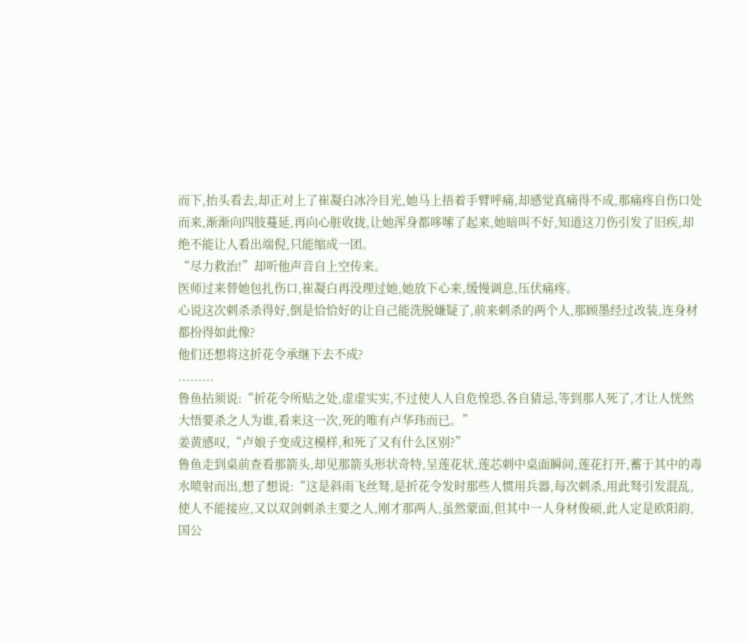而下,抬头看去,却正对上了崔凝白冰冷目光,她马上捂着手臂呼痛,却感觉真痛得不成,那痛疼自伤口处而来,渐渐向四肢蔓延,再向心脏收拢,让她浑身都哆嗦了起来,她暗叫不好,知道这刀伤引发了旧疾,却绝不能让人看出端倪,只能缩成一团。
“尽力救治!”却听他声音自上空传来。
医师过来替她包扎伤口,崔凝白再没理过她,她放下心来,缓慢调息,压伏痛疼。
心说这次刺杀杀得好,倒是恰恰好的让自己能洗脱嫌疑了,前来刺杀的两个人,那顾墨经过改装,连身材都扮得如此像?
他们还想将这折花令承继下去不成?
.........
鲁鱼拈须说:“折花令所贴之处,虚虚实实,不过使人人自危惶恐,各自猜忌,等到那人死了,才让人恍然大悟要杀之人为谁,看来这一次,死的唯有卢华玮而已。”
姜黄感叹,“卢娘子变成这模样,和死了又有什么区别?”
鲁鱼走到桌前查看那箭头,却见那箭头形状奇特,呈莲花状,莲芯刺中桌面瞬间,莲花打开,蓄于其中的毒水喷射而出,想了想说:“这是斜雨飞丝驽,是折花令发时那些人惯用兵器,每次刺杀,用此驽引发混乱,使人不能接应,又以双剑刺杀主要之人,刚才那两人,虽然蒙面,但其中一人身材俊硕,此人定是欧阳韵,国公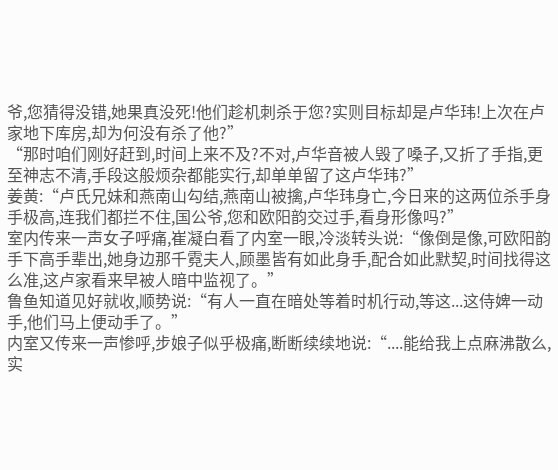爷,您猜得没错,她果真没死!他们趁机刺杀于您?实则目标却是卢华玮!上次在卢家地下库房,却为何没有杀了他?”
“那时咱们刚好赶到,时间上来不及?不对,卢华音被人毁了嗓子,又折了手指,更至神志不清,手段这般烦杂都能实行,却单单留了这卢华玮?”
姜黄:“卢氏兄妹和燕南山勾结,燕南山被擒,卢华玮身亡,今日来的这两位杀手身手极高,连我们都拦不住,国公爷,您和欧阳韵交过手,看身形像吗?”
室内传来一声女子呼痛,崔凝白看了内室一眼,冷淡转头说:“像倒是像,可欧阳韵手下高手辈出,她身边那千霓夫人,顾墨皆有如此身手,配合如此默契,时间找得这么准,这卢家看来早被人暗中监视了。”
鲁鱼知道见好就收,顺势说:“有人一直在暗处等着时机行动,等这...这侍婢一动手,他们马上便动手了。”
内室又传来一声惨呼,步娘子似乎极痛,断断续续地说:“....能给我上点麻沸散么,实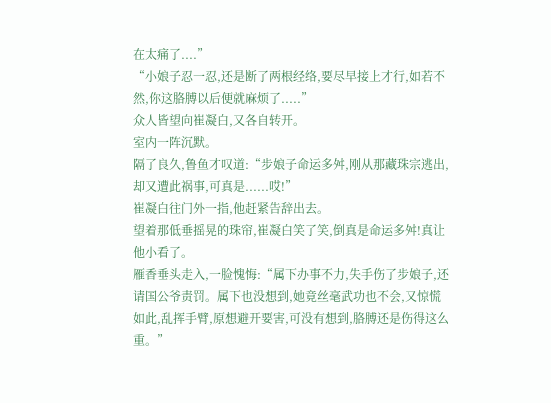在太痛了....”
“小娘子忍一忍,还是断了两根经络,要尽早接上才行,如若不然,你这胳膊以后便就麻烦了.....”
众人皆望向崔凝白,又各自转开。
室内一阵沉默。
隔了良久,鲁鱼才叹道:“步娘子命运多舛,刚从那藏珠宗逃出,却又遭此祸事,可真是......哎!”
崔凝白往门外一指,他赶紧告辞出去。
望着那低垂摇晃的珠帘,崔凝白笑了笑,倒真是命运多舛!真让他小看了。
雁香垂头走入,一脸愧悔:“属下办事不力,失手伤了步娘子,还请国公爷责罚。属下也没想到,她竟丝毫武功也不会,又惊慌如此,乱挥手臂,原想避开要害,可没有想到,胳膊还是伤得这么重。”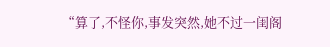“算了,不怪你,事发突然,她不过一闺阁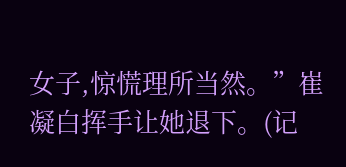女子,惊慌理所当然。”崔凝白挥手让她退下。(记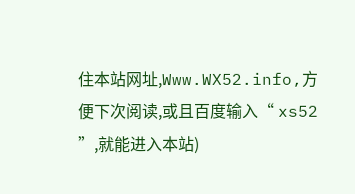住本站网址,Www.WX52.info,方便下次阅读,或且百度输入“ xs52 ”,就能进入本站)